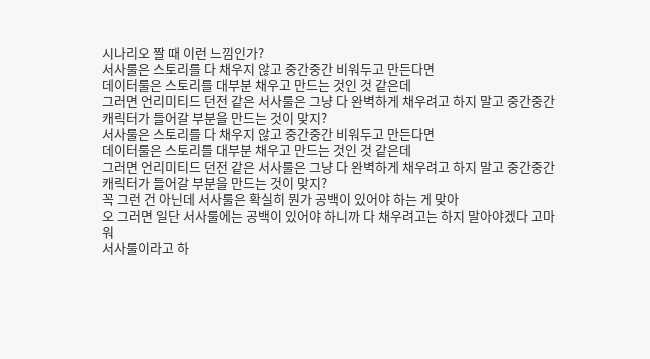시나리오 짤 때 이런 느낌인가?
서사룰은 스토리를 다 채우지 않고 중간중간 비워두고 만든다면
데이터룰은 스토리를 대부분 채우고 만드는 것인 것 같은데
그러면 언리미티드 던전 같은 서사룰은 그냥 다 완벽하게 채우려고 하지 말고 중간중간 캐릭터가 들어갈 부분을 만드는 것이 맞지?
서사룰은 스토리를 다 채우지 않고 중간중간 비워두고 만든다면
데이터룰은 스토리를 대부분 채우고 만드는 것인 것 같은데
그러면 언리미티드 던전 같은 서사룰은 그냥 다 완벽하게 채우려고 하지 말고 중간중간 캐릭터가 들어갈 부분을 만드는 것이 맞지?
꼭 그런 건 아닌데 서사룰은 확실히 뭔가 공백이 있어야 하는 게 맞아
오 그러면 일단 서사룰에는 공백이 있어야 하니까 다 채우려고는 하지 말아야겠다 고마워
서사룰이라고 하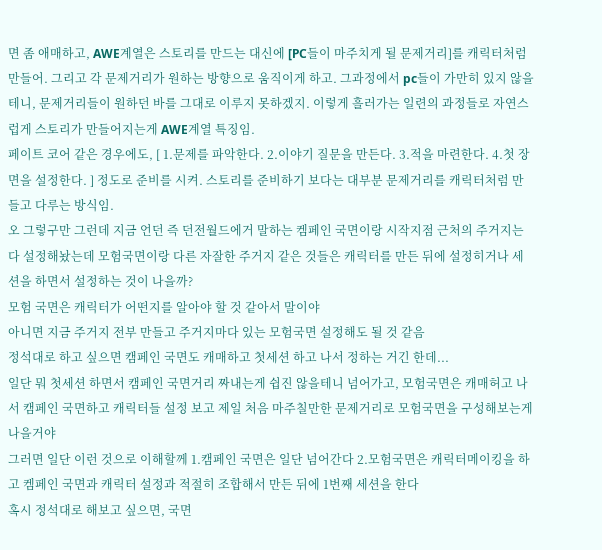면 좀 애매하고, AWE계열은 스토리를 만드는 대신에 [PC들이 마주치게 될 문제거리]를 캐릭터처럼 만들어. 그리고 각 문제거리가 원하는 방향으로 움직이게 하고. 그과정에서 pc들이 가만히 있지 않을테니, 문제거리들이 원하던 바를 그대로 이루지 못하겠지. 이렇게 흘러가는 일련의 과정들로 자연스럽게 스토리가 만들어지는게 AWE계열 특징임.
페이트 코어 같은 경우에도, [ 1.문제를 파악한다. 2.이야기 질문을 만든다. 3.적을 마련한다. 4.첫 장면을 설정한다. ] 정도로 준비를 시켜. 스토리를 준비하기 보다는 대부분 문제거리를 캐릭터처럼 만들고 다루는 방식임.
오 그렇구만 그런데 지금 언던 즉 던전월드에거 말하는 켐페인 국면이랑 시작지점 근처의 주거지는 다 설정해놨는데 모험국면이랑 다른 자잘한 주거지 같은 것들은 캐릭터를 만든 뒤에 설정히거나 세션을 하면서 설정하는 것이 나을까?
모험 국면은 캐릭터가 어떤지를 알아야 할 것 같아서 말이야
아니면 지금 주거지 전부 만들고 주거지마다 있는 모험국면 설정해도 될 것 같음
정석대로 하고 싶으면 캠페인 국면도 캐매하고 첫세션 하고 나서 정하는 거긴 한데...
일단 뭐 첫세션 하면서 캠페인 국면거리 짜내는게 쉽진 않을테니 넘어가고, 모험국면은 캐매허고 나서 캠페인 국면하고 캐릭터들 설정 보고 제일 처음 마주칠만한 문제거리로 모험국면을 구성해보는게 나을거야
그러면 일단 이런 것으로 이해할께 1.캠페인 국면은 일단 넘어간다 2.모험국면은 캐릭터메이킹을 하고 켐페인 국면과 캐릭터 설정과 적절히 조합해서 만든 뒤에 1번째 세션을 한다
혹시 정석대로 해보고 싶으면, 국면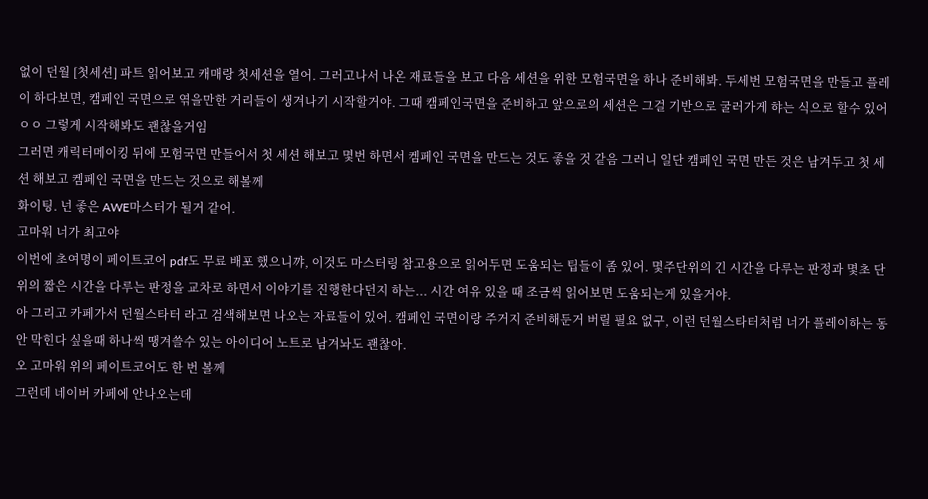없이 던월 [첫세션] 파트 읽어보고 캐매랑 첫세션을 열어. 그러고나서 나온 재료들을 보고 다음 세션을 위한 모험국면을 하나 준비해봐. 두세번 모험국면을 만들고 플레이 하다보면, 캠페인 국면으로 엮을만한 거리들이 생겨나기 시작할거야. 그때 캠페인국면을 준비하고 앞으로의 세션은 그걸 기반으로 굴러가게 햐는 식으로 할수 있어
ㅇㅇ 그렇게 시작해봐도 괜찮을거임
그러면 캐릭터메이킹 뒤에 모험국면 만들어서 첫 세션 해보고 몇번 하면서 켐페인 국면을 만드는 것도 좋을 것 같음 그러니 일단 캠페인 국면 만든 것은 남겨두고 첫 세션 해보고 켐페인 국면을 만드는 것으로 해볼께
화이팅. 넌 좋은 AWE마스터가 될거 같어.
고마워 너가 최고야
이번에 초여명이 페이트코어 pdf도 무료 배포 했으니꺄, 이것도 마스터링 참고용으로 읽어두면 도움되는 팁들이 좀 있어. 몇주단위의 긴 시간을 다루는 판정과 몇초 단위의 짧은 시간을 다루는 판정을 교차로 하면서 이야기를 진행한다던지 하는... 시간 여유 있을 때 조금씩 읽어보면 도움되는게 있을거야.
아 그리고 카페가서 던월스타터 라고 검색해보면 나오는 자료들이 있어. 캠페인 국면이랑 주거지 준비해둔거 버릴 필요 없구, 이런 던월스타터처럼 너가 플레이하는 동안 막힌다 싶을때 하나씩 땡겨쓸수 있는 아이디어 노트로 남겨놔도 괜찮아.
오 고마워 위의 페이트코어도 한 번 볼께
그런데 네이버 카페에 안나오는데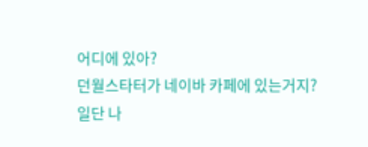어디에 있아?
던월스타터가 네이바 카페에 있는거지?
일단 나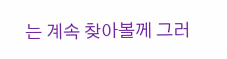는 계속 찾아볼께 그러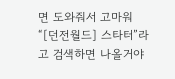면 도와줘서 고마워
“[던전월드] 스타터”라고 검색하면 나올거야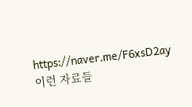https://naver.me/F6xsD2ay
이런 자료들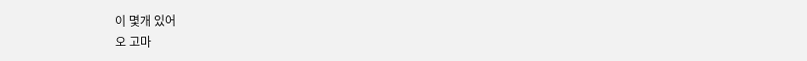이 몇개 있어
오 고마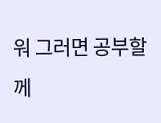워 그러면 공부할께